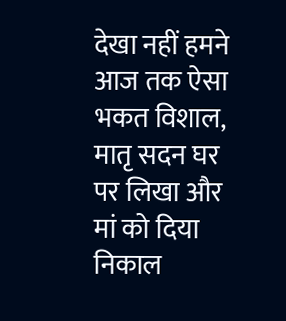देखा नहीं हमने आज तक ऐसा भकत विशाल, मातृ सदन घर पर लिखा और मां को दिया निकाल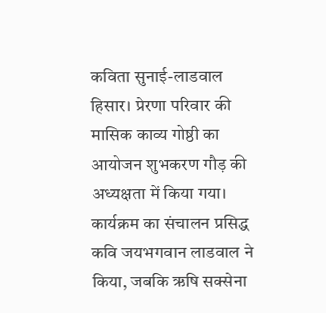कविता सुनाई-लाडवाल
हिसार। प्रेरणा परिवार की मासिक काव्य गोष्ठी का आयोजन शुभकरण गौड़ की अध्यक्षता में किया गया। कार्यक्रम का संचालन प्रसिद्ध कवि जयभगवान लाडवाल ने किया, जबकि ऋषि सक्सेना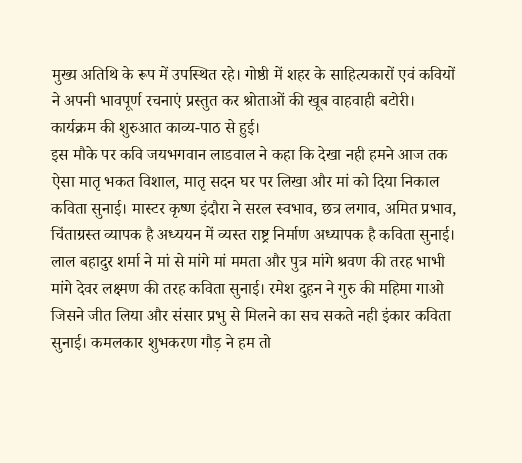मुख्य अतिथि के रूप में उपस्थित रहे। गोष्ठी में शहर के साहित्यकारों एवं कवियों ने अपनी भावपूर्ण रचनाएं प्रस्तुत कर श्रोताओं की खूब वाहवाही बटोरी।
कार्यक्रम की शुरुआत काव्य-पाठ से हुई।
इस मौके पर कवि जयभगवान लाडवाल ने कहा कि देखा नही हमने आज तक ऐसा मातृ भकत विशाल, मातृ सदन घर पर लिखा और मां को दिया निकाल कविता सुनाई। मास्टर कृष्ण इंदौरा ने सरल स्वभाव, छत्र लगाव, अमित प्रभाव, चिंताग्रस्त व्यापक है अध्ययन में व्यस्त राष्ट्र निर्माण अध्यापक है कविता सुनाई। लाल बहादुर शर्मा ने मां से मांगे मां ममता और पुत्र मांगे श्रवण की तरह भाभी मांगे देवर लक्ष्मण की तरह कविता सुनाई। रमेश दुहन ने गुरु की महिमा गाओ जिसने जीत लिया और संसार प्रभु से मिलने का सच सकते नही इंकार कविता सुनाई। कमलकार शुभकरण गौड़ ने हम तो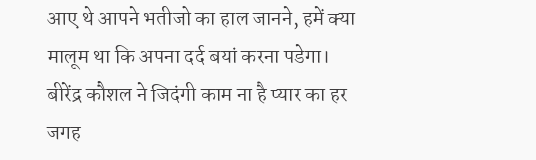आए थे आपने भतीजो का हाल जानने, हमें क्या मालूम था कि अपना दर्द बयां करना पडेगा। बीरेंद्र कौशल ने जिदंगी काम ना है प्यार का हर जगह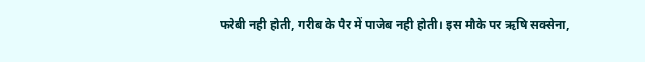फरेबी नही होती, गरीब के पैर में पाजेब नही होती। इस मौके पर ऋषि सक्सेना,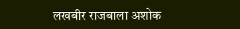लखबीर राजबाला अशोक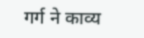गर्ग ने काव्य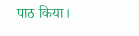पाठ किया।